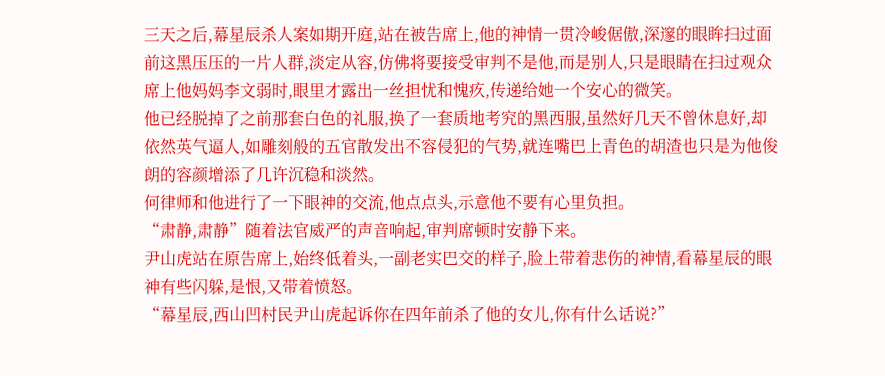三天之后,幕星辰杀人案如期开庭,站在被告席上,他的神情一贯冷峻倨傲,深邃的眼眸扫过面前这黑压压的一片人群,淡定从容,仿佛将要接受审判不是他,而是别人,只是眼睛在扫过观众席上他妈妈李文弱时,眼里才露出一丝担忧和愧疚,传递给她一个安心的微笑。
他已经脱掉了之前那套白色的礼服,换了一套质地考究的黑西服,虽然好几天不曾休息好,却依然英气逼人,如雕刻般的五官散发出不容侵犯的气势,就连嘴巴上青色的胡渣也只是为他俊朗的容颜增添了几许沉稳和淡然。
何律师和他进行了一下眼神的交流,他点点头,示意他不要有心里负担。
“肃静,肃静”随着法官威严的声音响起,审判席顿时安静下来。
尹山虎站在原告席上,始终低着头,一副老实巴交的样子,脸上带着悲伤的神情,看幕星辰的眼神有些闪躲,是恨,又带着愤怒。
“幕星辰,西山凹村民尹山虎起诉你在四年前杀了他的女儿,你有什么话说?”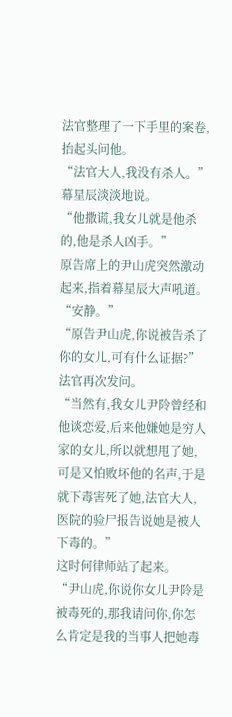法官整理了一下手里的案卷,抬起头问他。
“法官大人,我没有杀人。”
幕星辰淡淡地说。
“他撒谎,我女儿就是他杀的,他是杀人凶手。”
原告席上的尹山虎突然激动起来,指着幕星辰大声吼道。
“安静。”
“原告尹山虎,你说被告杀了你的女儿,可有什么证据?”法官再次发问。
“当然有,我女儿尹阾曾经和他谈恋爱,后来他嫌她是穷人家的女儿,所以就想甩了她,可是又怕败坏他的名声,于是就下毒害死了她,法官大人,医院的验尸报告说她是被人下毒的。”
这时何律师站了起来。
“尹山虎,你说你女儿尹阾是被毒死的,那我请问你,你怎么肯定是我的当事人把她毒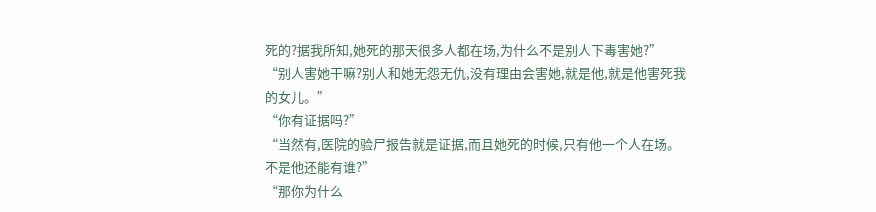死的?据我所知,她死的那天很多人都在场,为什么不是别人下毒害她?”
“别人害她干嘛?别人和她无怨无仇,没有理由会害她,就是他,就是他害死我的女儿。”
“你有证据吗?”
“当然有,医院的验尸报告就是证据,而且她死的时候,只有他一个人在场。不是他还能有谁?”
“那你为什么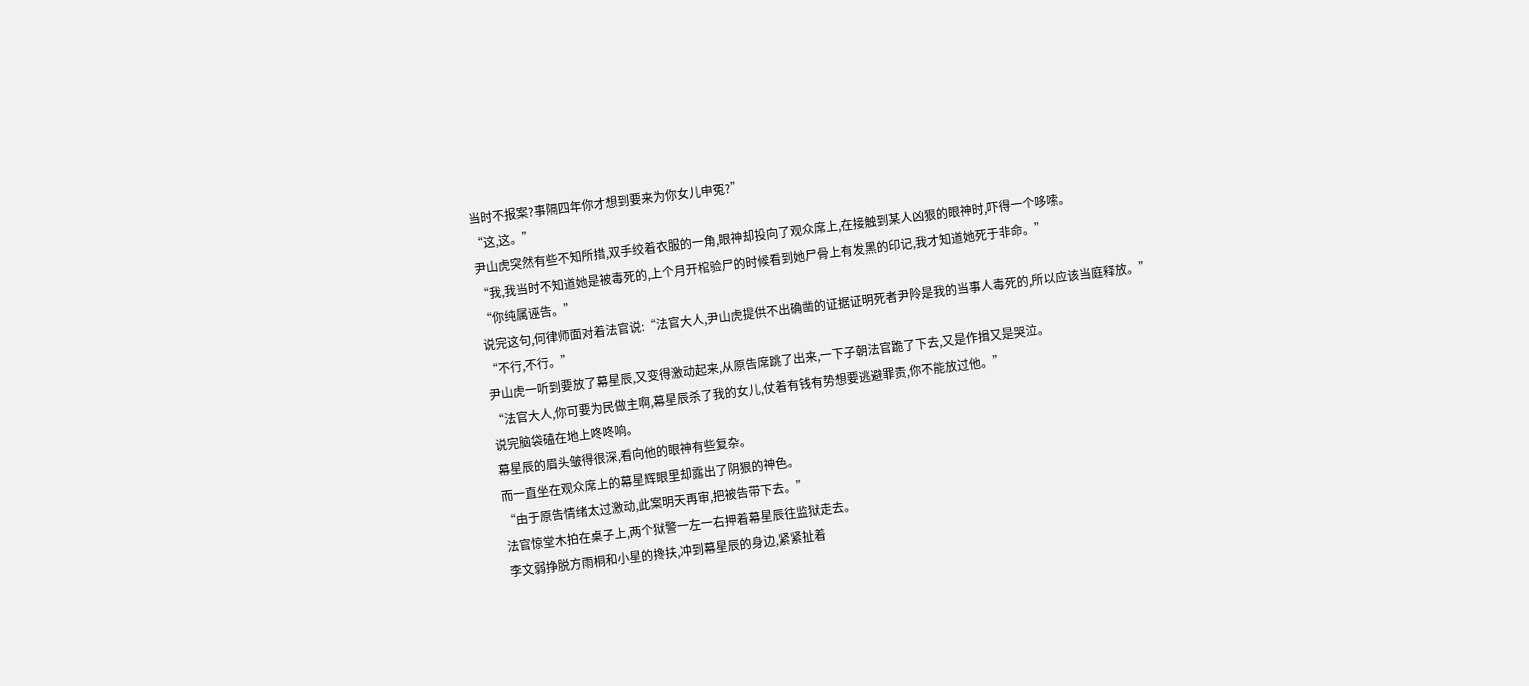当时不报案?事隔四年你才想到要来为你女儿申冤?”
“这,这。”
尹山虎突然有些不知所措,双手绞着衣服的一角,眼神却投向了观众席上,在接触到某人凶狠的眼神时,吓得一个哆嗦。
“我,我当时不知道她是被毒死的,上个月开棺验尸的时候看到她尸骨上有发黑的印记,我才知道她死于非命。”
“你纯属诬告。”
说完这句,何律师面对着法官说:“法官大人,尹山虎提供不出确凿的证据证明死者尹阾是我的当事人毒死的,所以应该当庭释放。”
“不行,不行。”
尹山虎一听到要放了幕星辰,又变得激动起来,从原告席跳了出来,一下子朝法官跪了下去,又是作揖又是哭泣。
“法官大人,你可要为民做主啊,幕星辰杀了我的女儿,仗着有钱有势想要逃避罪责,你不能放过他。”
说完脑袋磕在地上咚咚响。
幕星辰的眉头皱得很深,看向他的眼神有些复杂。
而一直坐在观众席上的幕星辉眼里却露出了阴狠的神色。
“由于原告情绪太过激动,此案明天再审,把被告带下去。”
法官惊堂木拍在桌子上,两个狱警一左一右押着幕星辰往监狱走去。
李文弱挣脱方雨桐和小星的搀扶,冲到幕星辰的身边,紧紧扯着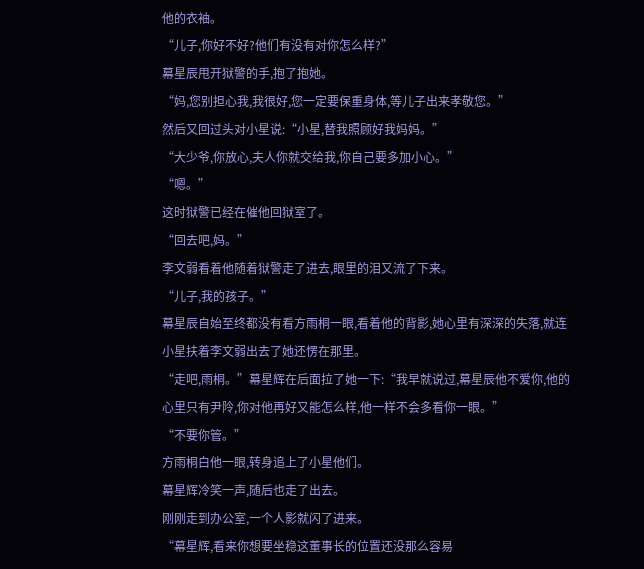他的衣袖。
“儿子,你好不好?他们有没有对你怎么样?”
幕星辰甩开狱警的手,抱了抱她。
“妈,您别担心我,我很好,您一定要保重身体,等儿子出来孝敬您。”
然后又回过头对小星说:“小星,替我照顾好我妈妈。”
“大少爷,你放心,夫人你就交给我,你自己要多加小心。”
“嗯。”
这时狱警已经在催他回狱室了。
“回去吧,妈。”
李文弱看着他随着狱警走了进去,眼里的泪又流了下来。
“儿子,我的孩子。”
幕星辰自始至终都没有看方雨桐一眼,看着他的背影,她心里有深深的失落,就连小星扶着李文弱出去了她还愣在那里。
“走吧,雨桐。”幕星辉在后面拉了她一下:“我早就说过,幕星辰他不爱你,他的心里只有尹阾,你对他再好又能怎么样,他一样不会多看你一眼。”
“不要你管。”
方雨桐白他一眼,转身追上了小星他们。
幕星辉冷笑一声,随后也走了出去。
刚刚走到办公室,一个人影就闪了进来。
“幕星辉,看来你想要坐稳这董事长的位置还没那么容易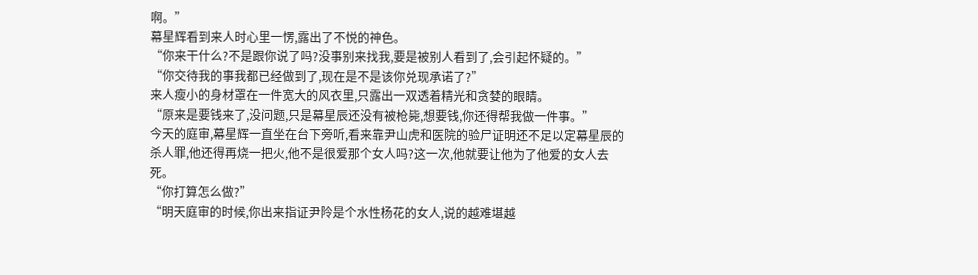啊。”
幕星辉看到来人时心里一愣,露出了不悦的神色。
“你来干什么?不是跟你说了吗?没事别来找我,要是被别人看到了,会引起怀疑的。”
“你交待我的事我都已经做到了,现在是不是该你兑现承诺了?”
来人瘦小的身材罩在一件宽大的风衣里,只露出一双透着精光和贪婪的眼睛。
“原来是要钱来了,没问题,只是幕星辰还没有被枪毙,想要钱,你还得帮我做一件事。”
今天的庭审,幕星辉一直坐在台下旁听,看来靠尹山虎和医院的验尸证明还不足以定幕星辰的杀人罪,他还得再烧一把火,他不是很爱那个女人吗?这一次,他就要让他为了他爱的女人去死。
“你打算怎么做?”
“明天庭审的时候,你出来指证尹阾是个水性杨花的女人,说的越难堪越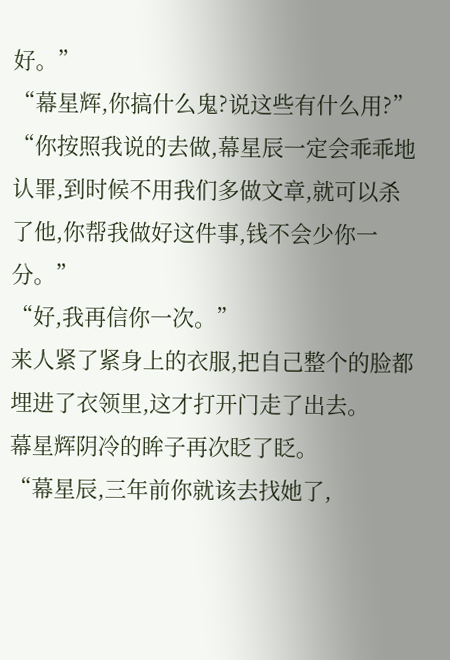好。”
“幕星辉,你搞什么鬼?说这些有什么用?”
“你按照我说的去做,幕星辰一定会乖乖地认罪,到时候不用我们多做文章,就可以杀了他,你帮我做好这件事,钱不会少你一分。”
“好,我再信你一次。”
来人紧了紧身上的衣服,把自己整个的脸都埋进了衣领里,这才打开门走了出去。
幕星辉阴冷的眸子再次眨了眨。
“幕星辰,三年前你就该去找她了,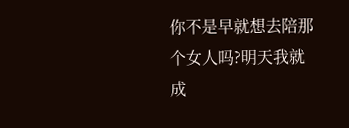你不是早就想去陪那个女人吗?明天我就成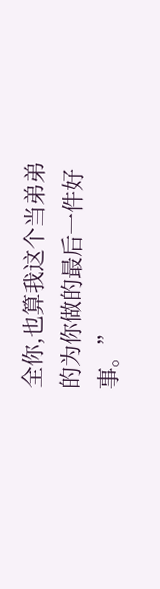全你,也算我这个当弟弟的为你做的最后一件好事。”